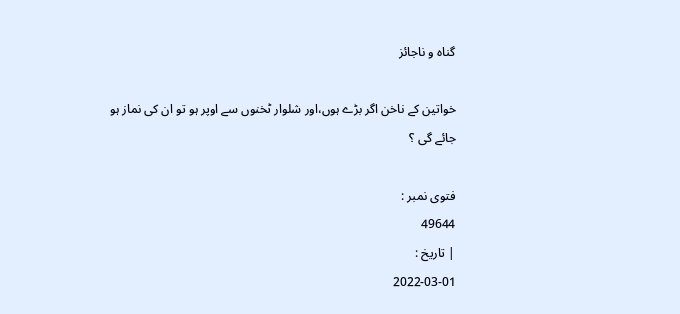گناہ و ناجائز

خواتین کے ناخن اگر بڑے ہوں،اور شلوار ٹخنوں سے اوپر ہو تو ان کی نماز ہو جائے گی ؟

فتوی نمبر :
49644
| تاریخ :
2022-03-01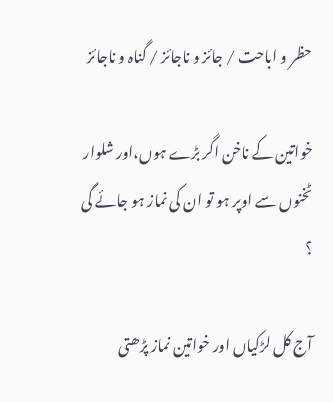حظر و اباحت / جائز و ناجائز / گناہ و ناجائز

خواتین کے ناخن اگر بڑے ہوں،اور شلوار ٹخنوں سے اوپر ہو تو ان کی نماز ہو جائے گی ؟

آج کل لڑکیاں اور خواتین نماز پڑھتی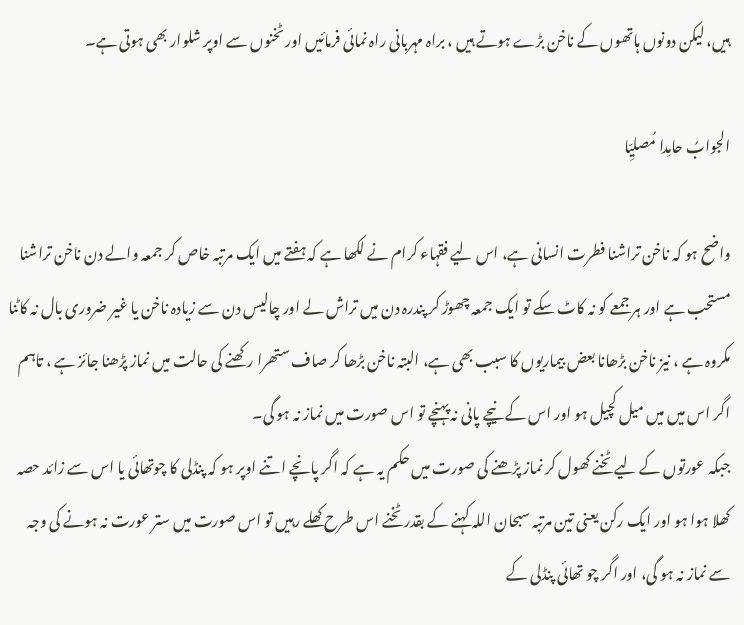ہیں، لیکن دونوں ہاتھوں کے ناخن بڑے ہوتے ہیں ، براہ مہربانی راہ نمائی فرمائیں اور ٹخنوں سے اوپر شلوار بھی ہوتی ہے۔

الجوابُ حامِدا مُصلیِّا

واضح ہو کہ ناخن تراشنا فطرت انسانی ہے، اس لیے فقہاء کرام نے لکھا ہے کہ ہفتے میں ایک مرتبہ خاص کر جمعہ والے دن ناخن تراشنا مستحب ہے اور ہر جمعے کو نہ کاٹ سکے تو ایک جمعہ چھوڑ کر پندرہ دن میں تراش لے اور چالیس دن سے زیادہ ناخن یا غیر ضروری بال نہ کاٹنا مکروہ ہے ، نیز ناخن بڑھانا بعض بیماریوں کا سبب بھی ہے، البتہ ناخن بڑھا کر صاف ستھرا رکھنے کی حالت میں نماز پڑھنا جائز ہے ، تاہم اگر اس میں میں میل کچیل ہو اور اس کے نیچے پانی نہ پہنچے تو اس صورت میں نماز نہ ہو گی۔
جبکہ عورتوں کے لیے ٹخنے کھول کر نماز پڑھنے کی صورت میں حکم یہ ہے کہ اگر پانچے اتنے اوپر ہو کہ پنڈلی کا چوتھائی یا اس سے زائد حصہ کھلا ہوا ہو اور ایک رکن یعنی تین مرتبہ سبحان اللہ کہنے کے بقدر ٹخنے اس طرح کھلے رہیں تو اس صورت میں ستر عورت نہ ہونے کی وجہ سے نماز نہ ہو گی، اور اگر چو تھائی پنڈلی کے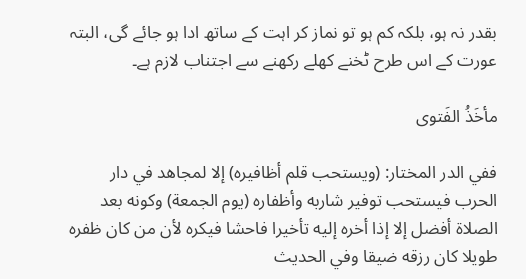بقدر نہ ہو، بلکہ کم ہو تو نماز کر اہت کے ساتھ ادا ہو جائے گی، البتہ عورت کے اس طرح ٹخنے کھلے رکھنے سے اجتناب لازم ہے۔

مأخَذُ الفَتوی

ففي الدر المختار: (ويستحب قلم أظافيره) إلا لمجاهد في دار الحرب فيستحب توفير شاربه وأظفاره (يوم الجمعة) وكونه بعد الصلاة أفضل إلا إذا أخره إليه تأخيرا فاحشا فيكره لأن من كان ظفره طويلا كان رزقه ضيقا وفي الحديث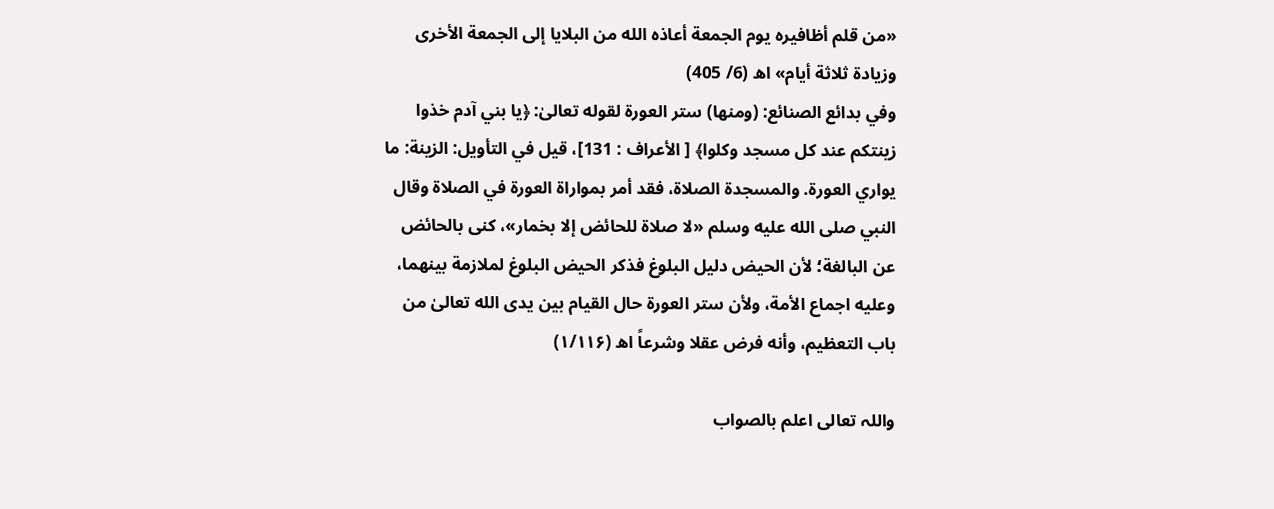«من قلم أظافيره يوم الجمعة أعاذه الله من البلايا إلى الجمعة الأخرى وزيادة ثلاثة أيام» اھ (6/ 405)
وفي بدائع الصنائع: (ومنها) ستر العورة لقوله تعالىٰ: ﴿يا بني آدم خذوا زينتكم عند كل مسجد وكلوا﴾ [ الأعراف : 131]، قيل في التأويل: الزينة: ما يواري العورة. والمسجدة الصلاة، فقد أمر بمواراة العورة في الصلاة وقال النبي صلى الله عليه وسلم «لا صلاة للحائض إلا بخمار»، كنى بالحائض عن البالغة؛ لأن الحيض دليل البلوغ فذکر الحیض البلوغ لملازمة بینهما، وعلیه اجماع الأمة، ولأن ستر العورة حال القیام بین یدی الله تعالیٰ من باب التعظیم، وأنه فرض عقلا وشرعاً اھ (۱/۱۱۶)

واللہ تعالی اعلم بالصواب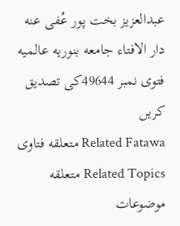عبدالعزیز بخت پور عُفی عنه
دار الافتاء جامعه بنوریه عالمیه
فتوی نمبر 49644کی تصدیق کریں
Related Fatawa متعلقه فتاوی
Related Topics متعلقه موضوعات